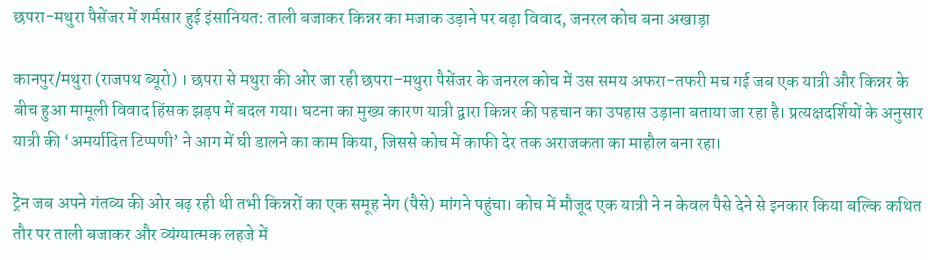छपरा-मथुरा पैसेंजर में शर्मसार हुई इंसानियत: ताली बजाकर किन्नर का मजाक उड़ाने पर बढ़ा विवाद, जनरल कोच बना अखाड़ा

कानपुर/मथुरा (राजपथ ब्यूरो) । छपरा से मथुरा की ओर जा रही छपरा–मथुरा पैसेंजर के जनरल कोच में उस समय अफरा-तफरी मच गई जब एक यात्री और किन्नर के बीच हुआ मामूली विवाद हिंसक झड़प में बदल गया। घटना का मुख्य कारण यात्री द्वारा किन्नर की पहचान का उपहास उड़ाना बताया जा रहा है। प्रत्यक्षदर्शियों के अनुसार यात्री की ‘अमर्यादित टिप्पणी’ ने आग में घी डालने का काम किया, जिससे कोच में काफी देर तक अराजकता का माहौल बना रहा।

ट्रेन जब अपने गंतव्य की ओर बढ़ रही थी तभी किन्नरों का एक समूह नेग (पैसे) मांगने पहुंचा। कोच में मौजूद एक यात्री ने न केवल पैसे देने से इनकार किया बल्कि कथित तौर पर ताली बजाकर और व्यंग्यात्मक लहजे में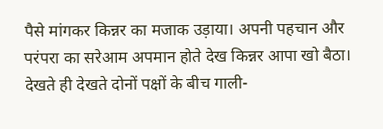पैसे मांगकर किन्नर का मजाक उड़ाया। अपनी पहचान और परंपरा का सरेआम अपमान होते देख किन्नर आपा खो बैठा। देखते ही देखते दोनों पक्षों के बीच गाली-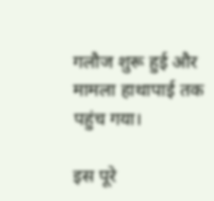गलौज शुरू हुई और मामला हाथापाई तक पहुंच गया।

इस पूरे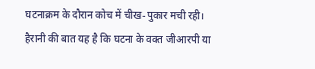घटनाक्रम के दौरान कोच में चीख-पुकार मची रही। हैरानी की बात यह है कि घटना के वक्त जीआरपी या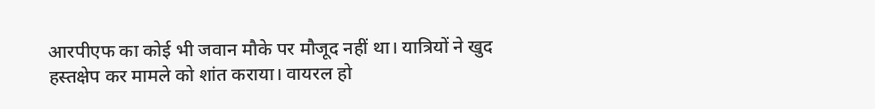आरपीएफ का कोई भी जवान मौके पर मौजूद नहीं था। यात्रियों ने खुद हस्तक्षेप कर मामले को शांत कराया। वायरल हो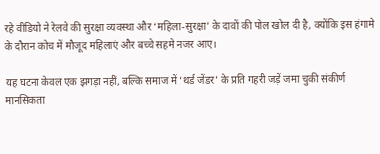रहे वीडियो ने रेलवे की सुरक्षा व्यवस्था और ‘महिला-सुरक्षा’ के दावों की पोल खोल दी है, क्योंकि इस हंगामे के दौरान कोच में मौजूद महिलाएं और बच्चे सहमे नजर आए।

यह घटना केवल एक झगड़ा नहीं, बल्कि समाज में ‘थर्ड जेंडर’ के प्रति गहरी जड़ें जमा चुकी संकीर्ण मानसिकता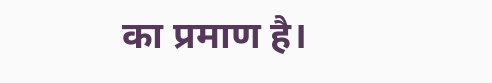का प्रमाण है।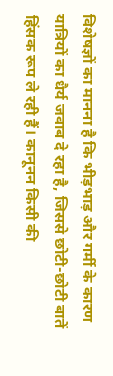विशेषज्ञों का मानना है कि भीड़भाड़ और गर्मी के कारण यात्रियों का धैर्य जवाब दे रहा है, जिससे छोटी-छोटी बातें हिंसक रूप ले रही हैं। कानूनन किसी की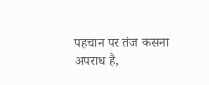पहचान पर तंज कसना अपराध है,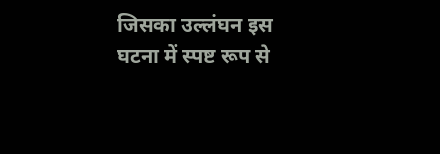जिसका उल्लंघन इस घटना में स्पष्ट रूप से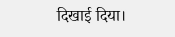दिखाई दिया।